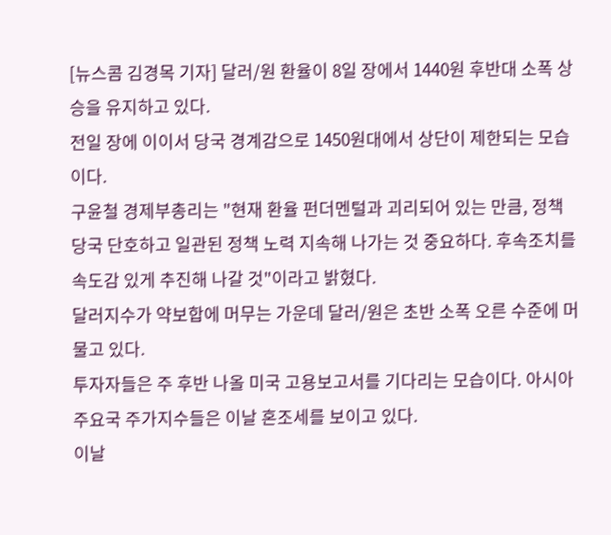[뉴스콤 김경목 기자] 달러/원 환율이 8일 장에서 1440원 후반대 소폭 상승을 유지하고 있다.
전일 장에 이이서 당국 경계감으로 1450원대에서 상단이 제한되는 모습이다.
구윤철 경제부총리는 "현재 환율 펀더멘털과 괴리되어 있는 만큼, 정책 당국 단호하고 일관된 정책 노력 지속해 나가는 것 중요하다. 후속조치를 속도감 있게 추진해 나갈 것"이라고 밝혔다.
달러지수가 약보합에 머무는 가운데 달러/원은 초반 소폭 오른 수준에 머물고 있다.
투자자들은 주 후반 나올 미국 고용보고서를 기다리는 모습이다. 아시아 주요국 주가지수들은 이날 혼조세를 보이고 있다.
이날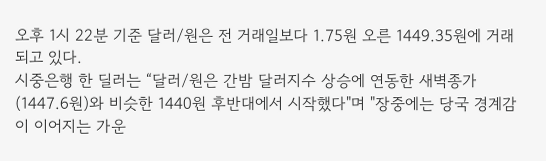오후 1시 22분 기준 달러/원은 전 거래일보다 1.75원 오른 1449.35원에 거래되고 있다.
시중은행 한 딜러는 “달러/원은 간밤 달러지수 상승에 연동한 새벽종가(1447.6원)와 비슷한 1440원 후반대에서 시작했다"며 "장중에는 당국 경계감이 이어지는 가운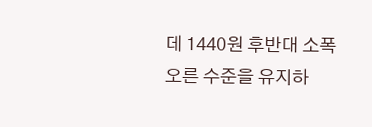데 1440원 후반대 소폭 오른 수준을 유지하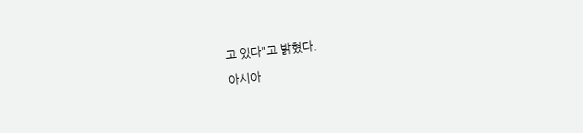고 있다"고 밝혔다.
아시아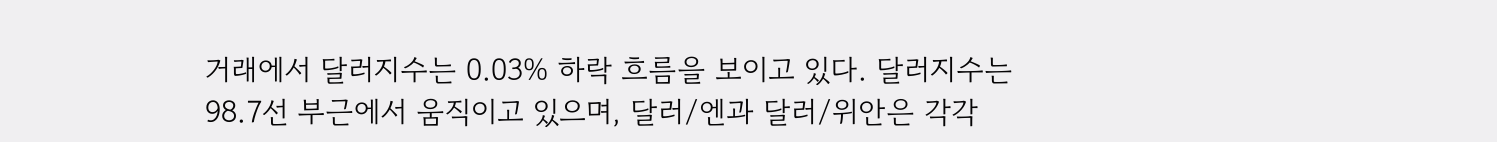거래에서 달러지수는 0.03% 하락 흐름을 보이고 있다. 달러지수는 98.7선 부근에서 움직이고 있으며, 달러/엔과 달러/위안은 각각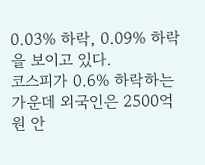0.03% 하락, 0.09% 하락을 보이고 있다.
코스피가 0.6% 하락하는 가운데 외국인은 2500억원 안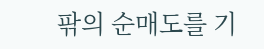팎의 순매도를 기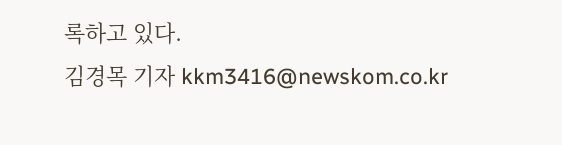록하고 있다.
김경목 기자 kkm3416@newskom.co.kr